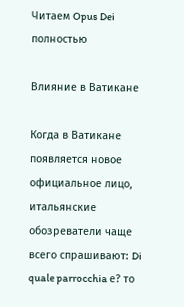Читаем Opus Dei полностью

Влияние в Ватикане

Когда в Ватикане появляется новое официальное лицо, итальянские обозреватели чаще всего спрашивают: Di quale parrocchia е? то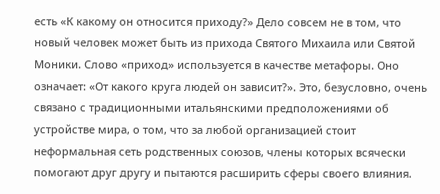есть «К какому он относится приходу?» Дело совсем не в том, что новый человек может быть из прихода Святого Михаила или Святой Моники. Слово «приход» используется в качестве метафоры. Оно означает: «От какого круга людей он зависит?». Это, безусловно, очень связано с традиционными итальянскими предположениями об устройстве мира, о том, что за любой организацией стоит неформальная сеть родственных союзов, члены которых всячески помогают друг другу и пытаются расширить сферы своего влияния.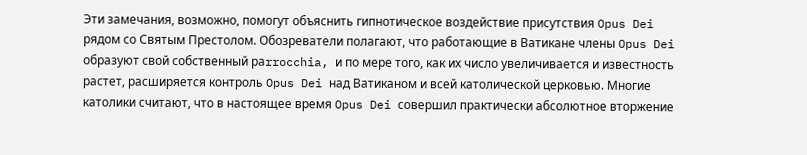Эти замечания, возможно, помогут объяснить гипнотическое воздействие присутствия Opus Dei рядом со Святым Престолом. Обозреватели полагают, что работающие в Ватикане члены Opus Dei образуют свой собственный раrrocchia, и по мере того, как их число увеличивается и известность растет, расширяется контроль Opus Dei над Ватиканом и всей католической церковью. Многие католики считают, что в настоящее время Opus Dei совершил практически абсолютное вторжение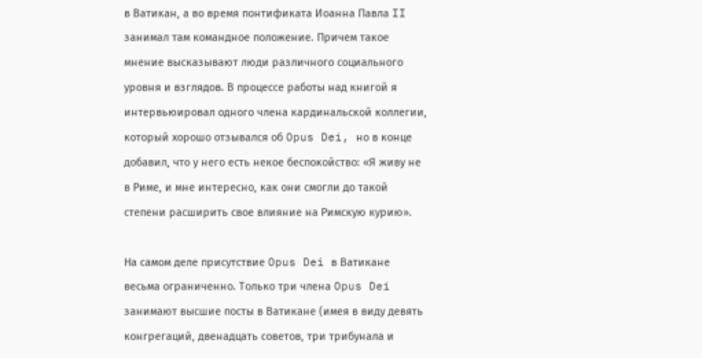в Ватикан, а во время понтификата Иоанна Павла II занимал там командное положение. Причем такое мнение высказывают люди различного социального уровня и взглядов. В процессе работы над книгой я интервьюировал одного члена кардинальской коллегии, который хорошо отзывался об Opus Dei, но в конце добавил, что у него есть некое беспокойство: «Я живу не в Риме, и мне интересно, как они смогли до такой степени расширить свое влияние на Римскую курию».

На самом деле присутствие Opus Dei в Ватикане весьма ограниченно. Только три члена Opus Dei занимают высшие посты в Ватикане (имея в виду девять конгрегаций, двенадцать советов, три трибунала и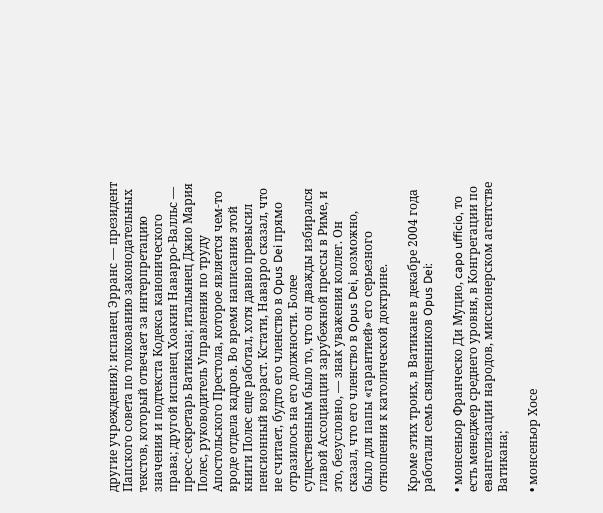другие учреждения): испанец Эрранс — президент Папского совета по толкованию законодательных текстов, который отвечает за интерпретацию значения и подтекста Кодекса канонического права; другой испанец Хоакин Наварро-Валльс — пресс-секретарь Ватикана; итальянец Джио Мария Полес, руководитель Управления по труду Апостольского Престола, которое является чем-то вроде отдела кадров. Во время написания этой книги Полес еще работал, хотя давно превысил пенсионный возраст. Кстати, Наварро сказал, что не считает, будто его членство в Opus Dei прямо отразилось на его должности. Более существенным было то, что он дважды избирался главой Ассоциации зарубежной прессы в Риме, и это, безусловно, — знак уважения коллег. Он сказал, что его членство в Opus Dei, возможно, было для папы «гарантией» его серьезного отношения к католической доктрине.

Кроме этих троих, в Ватикане в декабре 2004 года работали семь священников Opus Dei:

• монсеньор Франческо Ди Муцио, capo ufficio, то есть менеджер среднего уровня, в Конгрегации по евангелизации народов, миссионерском агентстве Ватикана;

• монсеньор Хосе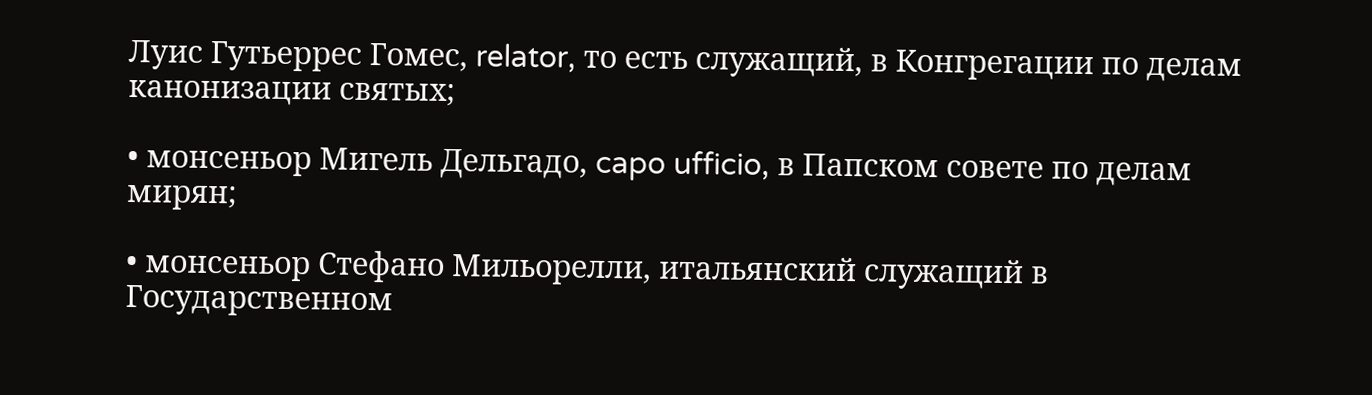Луис Гутьеррес Гомес, relator, то есть служащий, в Конгрегации по делам канонизации святых;

• монсеньор Мигель Дельгадо, capo ufficio, в Папском совете по делам мирян;

• монсеньор Стефано Мильорелли, итальянский служащий в Государственном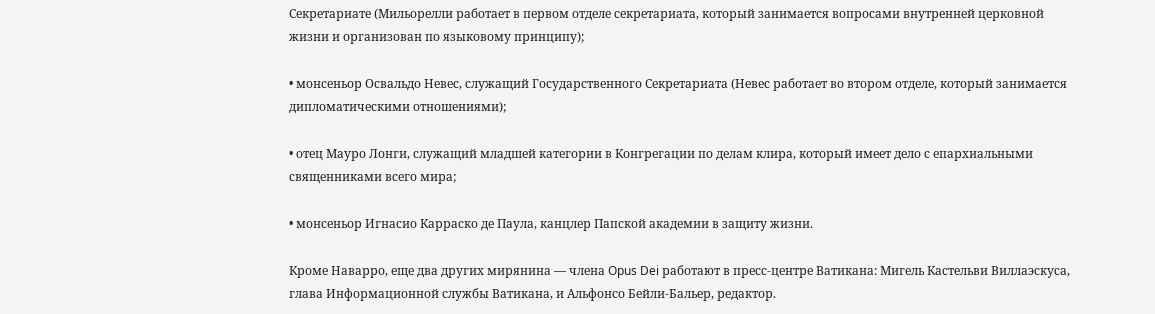Секретариате (Мильорелли работает в первом отделе секретариата, который занимается вопросами внутренней церковной жизни и организован по языковому принципу);

• монсеньор Освальдо Невес, служащий Государственного Секретариата (Невес работает во втором отделе, который занимается дипломатическими отношениями);

• отец Мауро Лонги, служащий младшей категории в Конгрегации по делам клира, который имеет дело с епархиальными священниками всего мира;

• монсеньор Игнасио Карраско де Паула, канцлер Папской академии в защиту жизни.

Кроме Наварро, еще два других мирянина — члена Opus Dei работают в пресс-центре Ватикана: Мигель Кастельви Виллаэскуса, глава Информационной службы Ватикана, и Альфонсо Бейли-Бальер, редактор.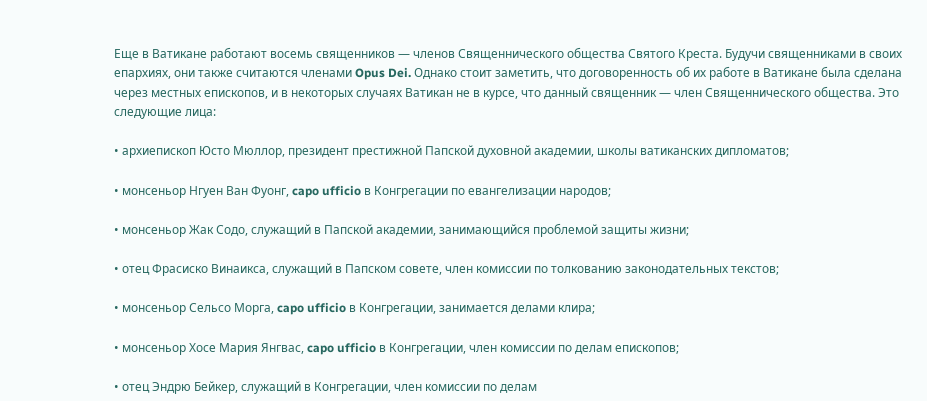Еще в Ватикане работают восемь священников — членов Священнического общества Святого Креста. Будучи священниками в своих епархиях, они также считаются членами Opus Dei. Однако стоит заметить, что договоренность об их работе в Ватикане была сделана через местных епископов, и в некоторых случаях Ватикан не в курсе, что данный священник — член Священнического общества. Это следующие лица:

• архиепископ Юсто Мюллор, президент престижной Папской духовной академии, школы ватиканских дипломатов;

• монсеньор Нгуен Ван Фуонг, capo ufficio в Конгрегации по евангелизации народов;

• монсеньор Жак Содо, служащий в Папской академии, занимающийся проблемой защиты жизни;

• отец Фрасиско Винаикса, служащий в Папском совете, член комиссии по толкованию законодательных текстов;

• монсеньор Сельсо Морга, capo ufficio в Конгрегации, занимается делами клира;

• монсеньор Хосе Мария Янгвас, capo ufficio в Конгрегации, член комиссии по делам епископов;

• отец Эндрю Бейкер, служащий в Конгрегации, член комиссии по делам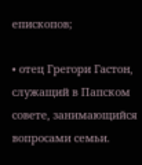епископов;

• отец Грегори Гастон, служащий в Папском совете, занимающийся вопросами семьи.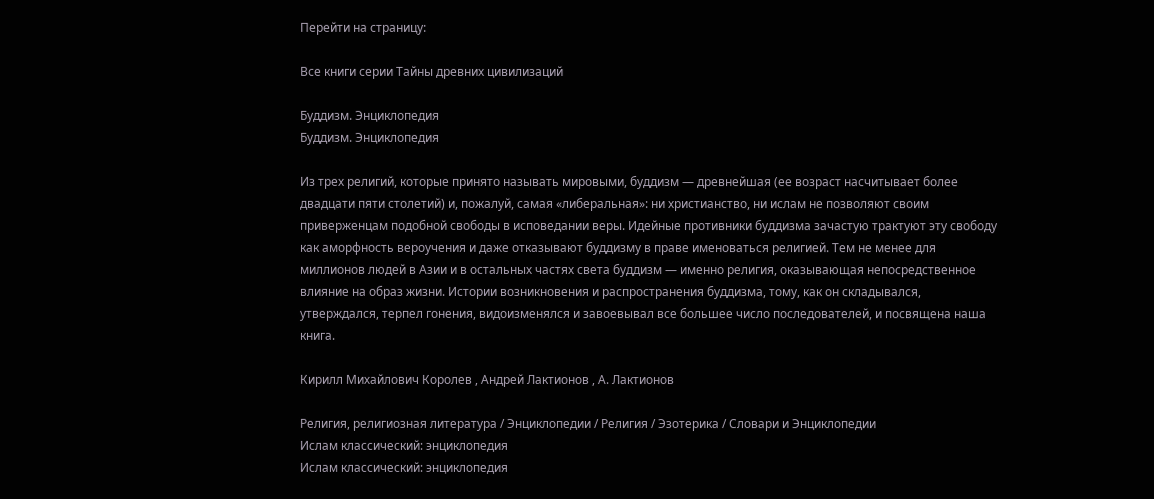Перейти на страницу:

Все книги серии Тайны древних цивилизаций

Буддизм. Энциклопедия
Буддизм. Энциклопедия

Из трех религий, которые принято называть мировыми, буддизм — древнейшая (ее возраст насчитывает более двадцати пяти столетий) и, пожалуй, самая «либеральная»: ни христианство, ни ислам не позволяют своим приверженцам подобной свободы в исповедании веры. Идейные противники буддизма зачастую трактуют эту свободу как аморфность вероучения и даже отказывают буддизму в праве именоваться религией. Тем не менее для миллионов людей в Азии и в остальных частях света буддизм — именно религия, оказывающая непосредственное влияние на образ жизни. Истории возникновения и распространения буддизма, тому, как он складывался, утверждался, терпел гонения, видоизменялся и завоевывал все большее число последователей, и посвящена наша книга.

Кирилл Михайлович Королев , Андрей Лактионов , А. Лактионов

Религия, религиозная литература / Энциклопедии / Религия / Эзотерика / Словари и Энциклопедии
Ислам классический: энциклопедия
Ислам классический: энциклопедия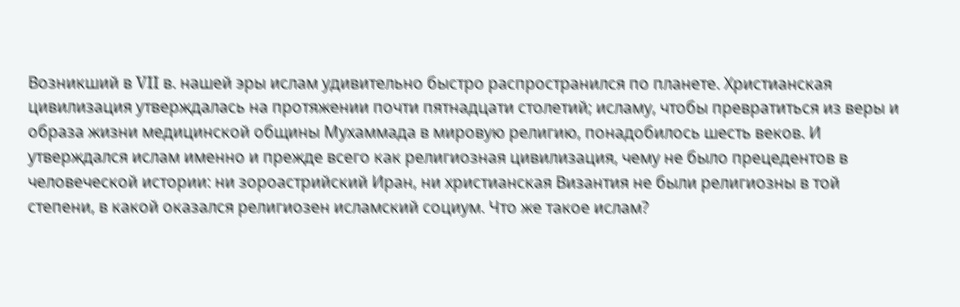Возникший в VII в. нашей эры ислам удивительно быстро распространился по планете. Христианская цивилизация утверждалась на протяжении почти пятнадцати столетий; исламу, чтобы превратиться из веры и образа жизни медицинской общины Мухаммада в мировую религию, понадобилось шесть веков. И утверждался ислам именно и прежде всего как религиозная цивилизация, чему не было прецедентов в человеческой истории: ни зороастрийский Иран, ни христианская Византия не были религиозны в той степени, в какой оказался религиозен исламский социум. Что же такое ислам?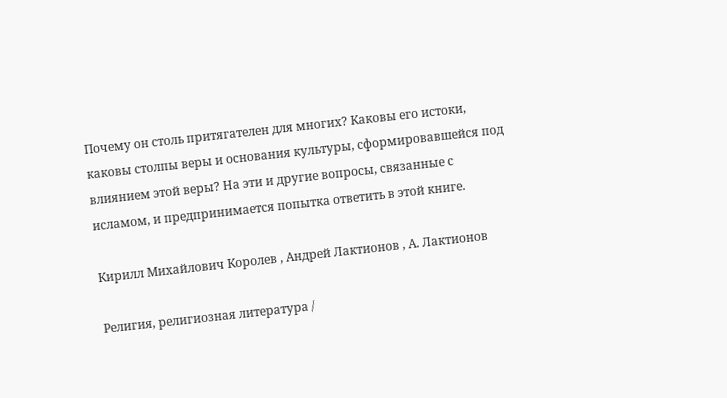Почему он столь притягателен для многих? Каковы его истоки, каковы столпы веры и основания культуры, сформировавшейся под влиянием этой веры? На эти и другие вопросы, связанные с исламом, и предпринимается попытка ответить в этой книге.

Кирилл Михайлович Королев , Андрей Лактионов , А. Лактионов

Религия, религиозная литература /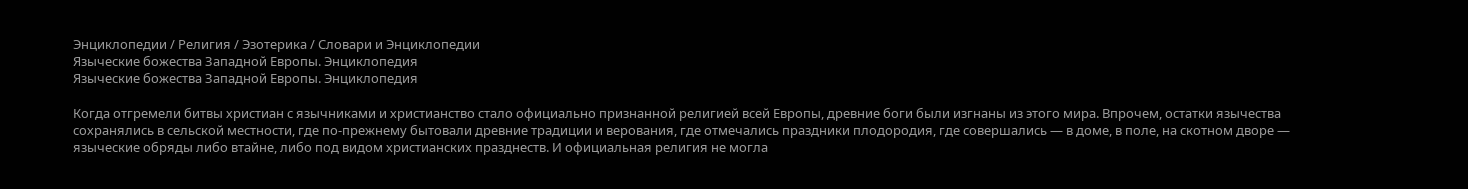Энциклопедии / Религия / Эзотерика / Словари и Энциклопедии
Языческие божества Западной Европы. Энциклопедия
Языческие божества Западной Европы. Энциклопедия

Когда отгремели битвы христиан с язычниками и христианство стало официально признанной религией всей Европы, древние боги были изгнаны из этого мира. Впрочем, остатки язычества сохранялись в сельской местности, где по-прежнему бытовали древние традиции и верования, где отмечались праздники плодородия, где совершались — в доме, в поле, на скотном дворе — языческие обряды либо втайне, либо под видом христианских празднеств. И официальная религия не могла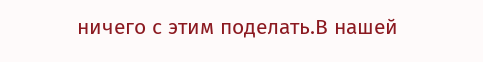ничего с этим поделать.В нашей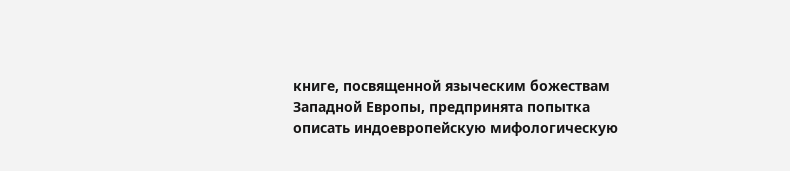книге, посвященной языческим божествам Западной Европы, предпринята попытка описать индоевропейскую мифологическую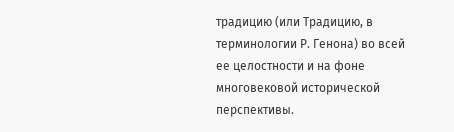традицию (или Традицию, в терминологии Р. Генона) во всей ее целостности и на фоне многовековой исторической перспективы.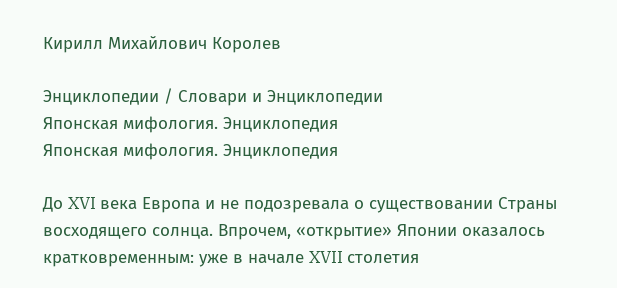Кирилл Михайлович Королев

Энциклопедии / Словари и Энциклопедии
Японская мифология. Энциклопедия
Японская мифология. Энциклопедия

До XVI века Европа и не подозревала о существовании Страны восходящего солнца. Впрочем, «открытие» Японии оказалось кратковременным: уже в начале XVII столетия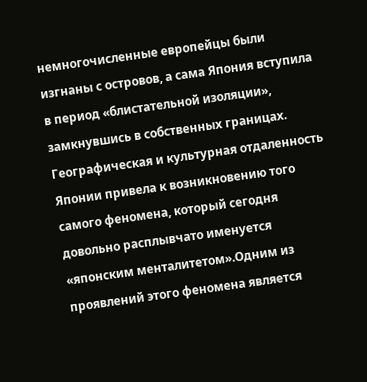немногочисленные европейцы были изгнаны с островов, а сама Япония вступила в период «блистательной изоляции», замкнувшись в собственных границах. Географическая и культурная отдаленность Японии привела к возникновению того самого феномена, который сегодня довольно расплывчато именуется «японским менталитетом».Одним из проявлений этого феномена является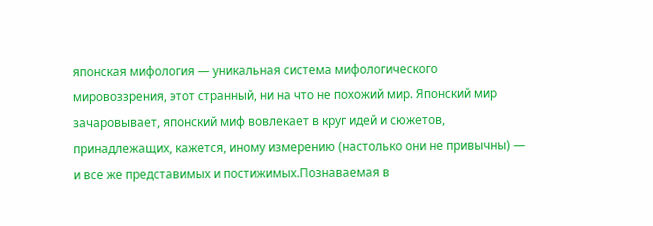японская мифология — уникальная система мифологического мировоззрения, этот странный, ни на что не похожий мир. Японский мир зачаровывает, японский миф вовлекает в круг идей и сюжетов, принадлежащих, кажется, иному измерению (настолько они не привычны) — и все же представимых и постижимых.Познаваемая в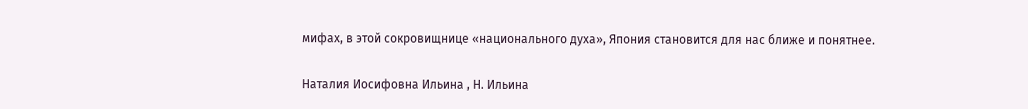мифах, в этой сокровищнице «национального духа», Япония становится для нас ближе и понятнее.

Наталия Иосифовна Ильина , Н. Ильина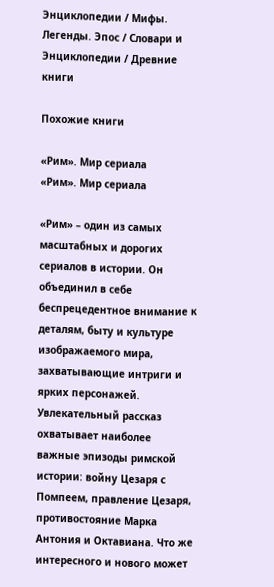Энциклопедии / Мифы. Легенды. Эпос / Словари и Энциклопедии / Древние книги

Похожие книги

«Рим». Мир сериала
«Рим». Мир сериала

«Рим» – один из самых масштабных и дорогих сериалов в истории. Он объединил в себе беспрецедентное внимание к деталям, быту и культуре изображаемого мира, захватывающие интриги и ярких персонажей. Увлекательный рассказ охватывает наиболее важные эпизоды римской истории: войну Цезаря с Помпеем, правление Цезаря, противостояние Марка Антония и Октавиана. Что же интересного и нового может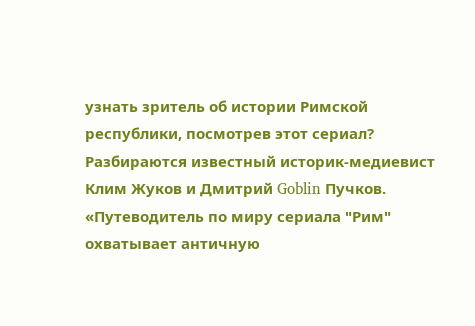узнать зритель об истории Римской республики, посмотрев этот сериал? Разбираются известный историк-медиевист Клим Жуков и Дмитрий Goblin Пучков. «Путеводитель по миру сериала "Рим" охватывает античную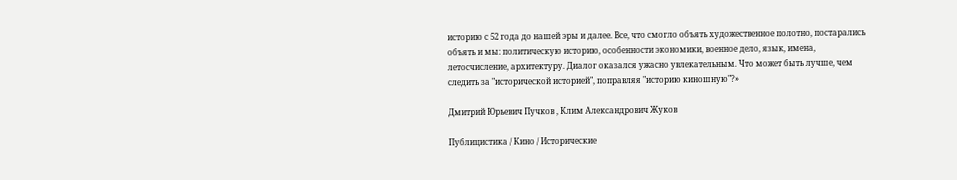историю с 52 года до нашей эры и далее. Все, что смогло объять художественное полотно, постарались объять и мы: политическую историю, особенности экономики, военное дело, язык, имена, летосчисление, архитектуру. Диалог оказался ужасно увлекательным. Что может быть лучше, чем следить за "исторической историей", поправляя "историю киношную"?»

Дмитрий Юрьевич Пучков , Клим Александрович Жуков

Публицистика / Кино / Исторические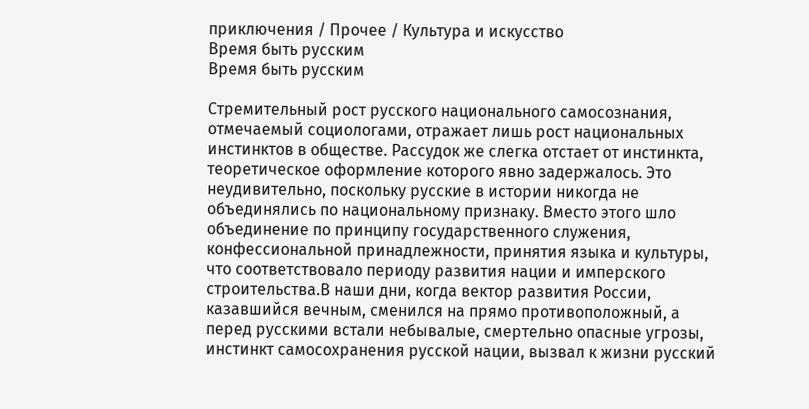приключения / Прочее / Культура и искусство
Время быть русским
Время быть русским

Стремительный рост русского национального самосознания, отмечаемый социологами, отражает лишь рост национальных инстинктов в обществе. Рассудок же слегка отстает от инстинкта, теоретическое оформление которого явно задержалось. Это неудивительно, поскольку русские в истории никогда не объединялись по национальному признаку. Вместо этого шло объединение по принципу государственного служения, конфессиональной принадлежности, принятия языка и культуры, что соответствовало периоду развития нации и имперского строительства.В наши дни, когда вектор развития России, казавшийся вечным, сменился на прямо противоположный, а перед русскими встали небывалые, смертельно опасные угрозы, инстинкт самосохранения русской нации, вызвал к жизни русский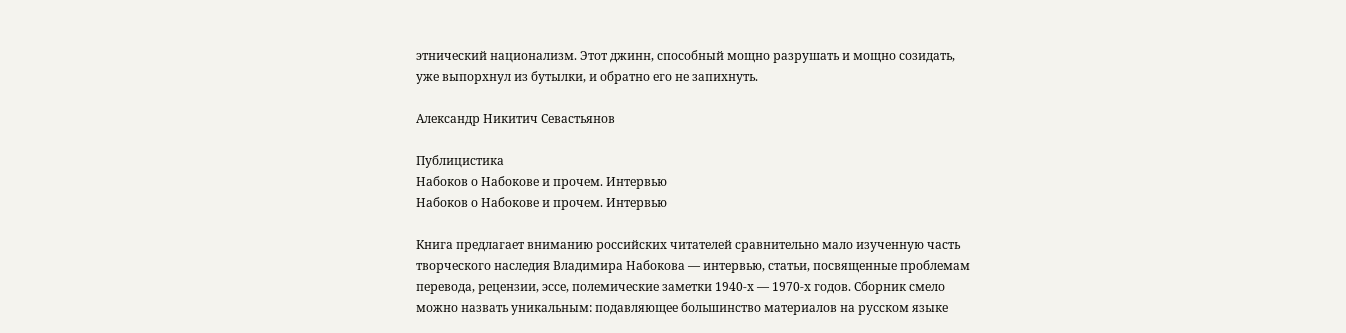этнический национализм. Этот джинн, способный мощно разрушать и мощно созидать, уже выпорхнул из бутылки, и обратно его не запихнуть.

Александр Никитич Севастьянов

Публицистика
Набоков о Набокове и прочем. Интервью
Набоков о Набокове и прочем. Интервью

Книга предлагает вниманию российских читателей сравнительно мало изученную часть творческого наследия Владимира Набокова — интервью, статьи, посвященные проблемам перевода, рецензии, эссе, полемические заметки 1940-х — 1970-х годов. Сборник смело можно назвать уникальным: подавляющее большинство материалов на русском языке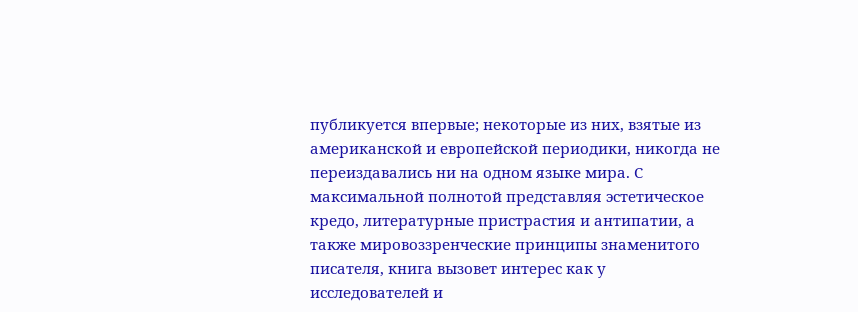публикуется впервые; некоторые из них, взятые из американской и европейской периодики, никогда не переиздавались ни на одном языке мира. С максимальной полнотой представляя эстетическое кредо, литературные пристрастия и антипатии, а также мировоззренческие принципы знаменитого писателя, книга вызовет интерес как у исследователей и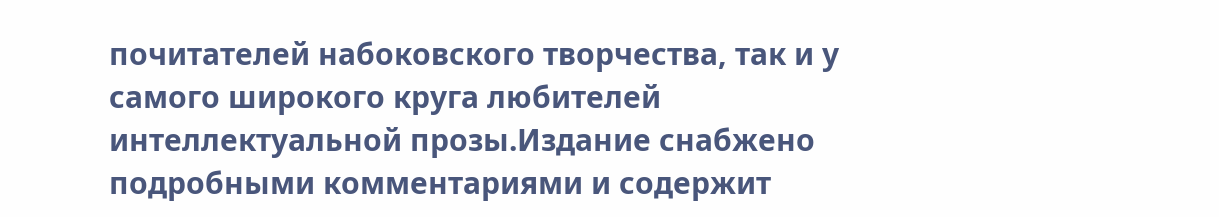почитателей набоковского творчества, так и у самого широкого круга любителей интеллектуальной прозы.Издание снабжено подробными комментариями и содержит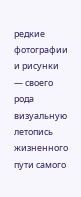редкие фотографии и рисунки — своего рода визуальную летопись жизненного пути самого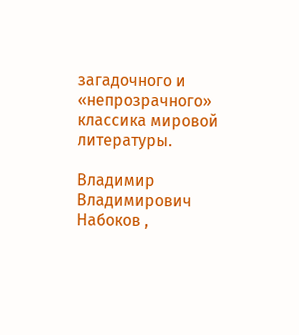загадочного и «непрозрачного» классика мировой литературы.

Владимир Владимирович Набоков ,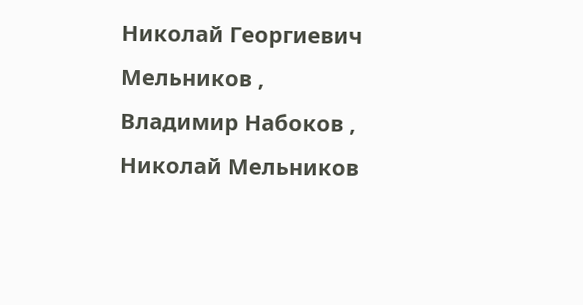Николай Георгиевич Мельников , Владимир Набоков , Николай Мельников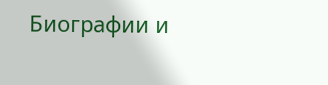Биографии и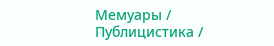Мемуары / Публицистика /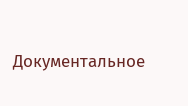Документальное